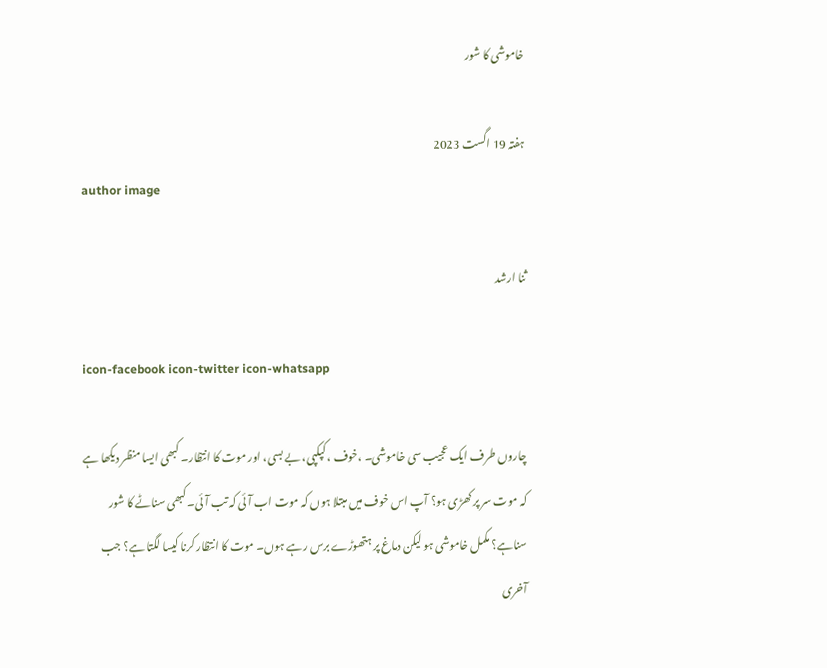خاموشی کا شور

ہفتہ 19 اگست 2023
author image

ثنا ارشد

icon-facebook icon-twitter icon-whatsapp

چاروں طرف ایک عجیب سی خاموشی۔ ،خوف ، کپکپی، بے بسی، اور موت کا انتظار۔ کبھی ایسا منظر دیکھا ہے کہ موت سر پر کھڑی ہو؟ آپ اس خوف میں مبتلا ہوں کہ موت اب آئی کہ تب آئی۔ کبھی سناٹے کا شور سناہے؟ مکمل خاموشی ہو لیکن دماغ پر ہتھوڑے برس رہے ہوں۔ موت کا انتظار کرنا کیسا لگتا ہے؟ جب آخری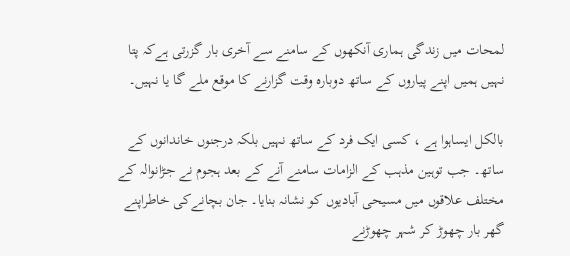لمحات میں زندگی ہماری آنکھوں کے سامنے سے آخری بار گزرتی ہےکہ پتا نہیں ہمیں اپنے پیاروں کے ساتھ دوبارہ وقت گزارنے کا موقع ملے گا یا نہیں۔

بالکل ایساہوا ہے ، کسی ایک فرد کے ساتھ نہیں بلکہ درجنوں خاندانوں کے ساتھ۔ جب توہین مذہب کے الزامات سامنے آنے کے بعد ہجوم نے جڑانوالہ کے مختلف علاقوں میں مسیحی آبادیوں کو نشانہ بنایا۔ جان بچانےکی خاطراپنے گھر بار چھوڑ کر شہر چھوڑنے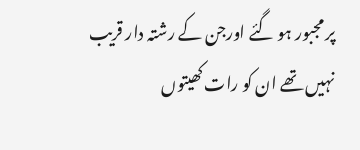پر مجبور ہو گئے اورجن کے رشتہ دار قریب نہیں تھے ان کو رات کھیتوں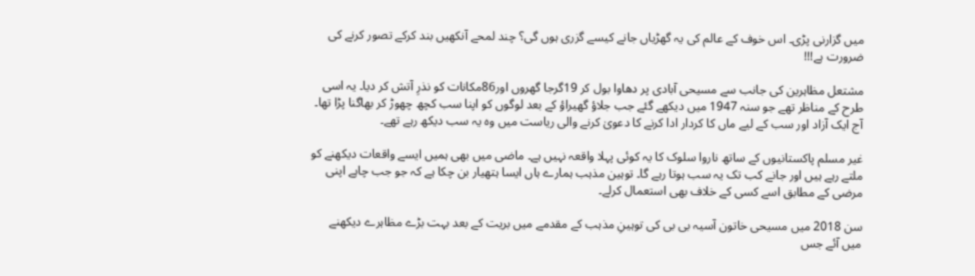میں گزارنی پڑی۔ اس خوف کے عالم کی یہ گھڑیاں جانے کیسے گزری ہوں گی؟ چند لمحے آنکھیں بند کرکے تصور کرنے کی ضرورت ہے!!!

مشتعل مظاہرین کی جانب سے مسیحی آبادی پر دھاوا بول کر 19گرجا گھروں اور86مکانات کو نذرِ آتش کر دیا۔ یہ اسی طرح کے مناظر تھے جو سنہ 1947 میں دیکھے گئے جب جلاؤ گھیراؤ کے بعد لوگوں کو اپنا سب کچھ چھوڑ کر بھاگنا پڑا تھا۔ آج ایک آزاد اور سب کے لیے ماں کا کردار ادا کرنے کا دعویٰ کرنے والی ریاست میں وہ یہ سب دیکھ رہے تھے۔

غیر مسلم پاکستانیوں کے ساتھ ناروا سلوک کا یہ کوئی پہلا واقعہ نہیں ہے۔ ماضی میں بھی ہمیں ایسے واقعات دیکھنے کو ملتے رہے ہیں اور جانے کب تک یہ سب ہوتا رہے گا۔ توہین مذہب ہمارے ہاں ایسا ہتھیار بن چکا ہے کہ جو جب چاہے اپنی مرضی کے مطابق اسے کسی کے خلاف بھی استعمال کرلے۔

سن 2018 میں مسیحی خاتون آسیہ بی بی کی توہینِ مذہب کے مقدمے میں بریت کے بعد بہت بڑے مظاہرے دیکھنے میں آئے جس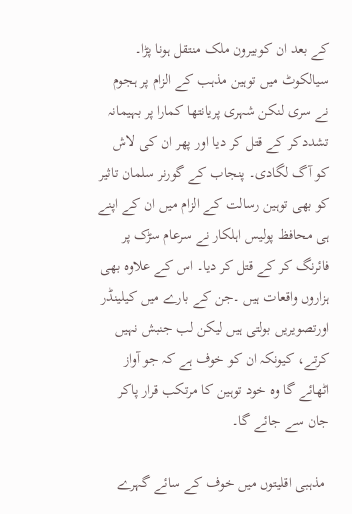کے بعد ان کوبیرون ملک منتقل ہونا پڑا۔ سیالکوٹ میں توہین مذہب کے الزام پر ہجوم نے سری لنکن شہری پریانتھا کمارا پر بہیمانہ تشددکر کے قتل کر دیا اور پھر ان کی لاش کو آگ لگادی۔ پنجاب کے گورنر سلمان تاثیر کو بھی توہین رسالت کے الزام میں ان کے اپنے ہی محافظ پولیس اہلکار نے سرعام سڑک پر فائرنگ کر کے قتل کر دیا۔ اس کے علاوہ بھی ہزاروں واقعات ہیں ۔جن کے بارے میں کیلینڈر اورتصویریں بولتی ہیں لیکن لب جنبش نہیں کرتے، کیونکہ ان کو خوف ہے کہ جو آواز اٹھائے گا وہ خود توہین کا مرتکب قرار پاکر جان سے جائے گا۔

 مذہبی اقلیتوں میں خوف کے سائے گہرے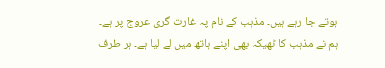ہوتے جا رہے ہیں۔ مذہب کے نام پہ غارت گری عروج پر ہے۔ ہم نے مذہب کا ٹھیکہ بھی اپنے ہاتھ میں لے لیا ہے۔ ہر طرف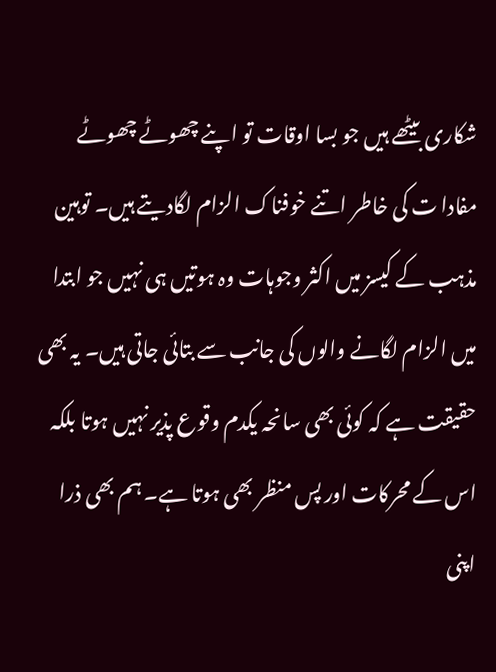شکاری بیٹھے ہیں جو بسا اوقات تو اپنے چھوٹے چھوٹے مفادا ت کی خاطر اتنے خوفناک الزام لگادیتے ہیں۔ توہین مذہب کے کیسز میں اکثر وجوہات وہ ہوتیں ہی نہیں جو ابتدا میں الزام لگانے والوں کی جانب سے بتائی جاتی ہیں۔ یہ بھی حقیقت ہے کہ کوئی بھی سانحہ یکدم وقوع پذیر نہیں ہوتا بلکہ اس کے محرکات اور پس منظر بھی ہوتا ہے۔ ہم بھی ذرا اپنی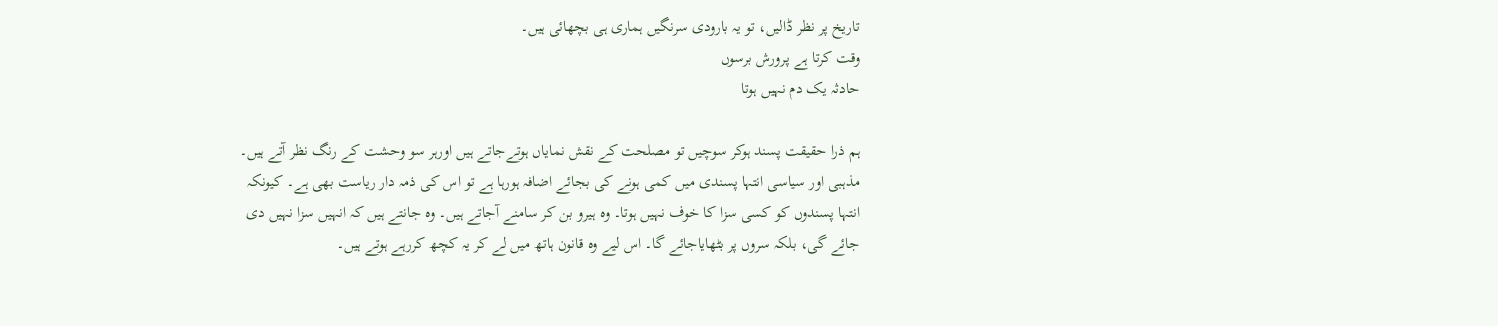تاریخ پر نظر ڈالیں، تو یہ بارودی سرنگیں ہماری ہی بچھائی ہیں۔
وقت کرتا ہے پرورش برسوں
حادثہ یک دم نہیں ہوتا

ہم ذرا حقیقت پسند ہوکر سوچیں تو مصلحت کے نقش نمایاں ہوتےجاتے ہیں اورہر سو وحشت کے رنگ نظر آتے ہیں۔ مذہبی اور سیاسی انتہا پسندی میں کمی ہونے کی بجائے اضافہ ہورہا ہے تو اس کی ذمہ دار ریاست بھی ہے۔ کیونکہ انتہا پسندوں کو کسی سزا کا خوف نہیں ہوتا۔ وہ ہیرو بن کر سامنے آجاتے ہیں۔ وہ جانتے ہیں کہ انہیں سزا نہیں دی جائے گی، بلکہ سروں پر بٹھایاجائے گا۔ اس لیے وہ قانون ہاتھ میں لے کر یہ کچھ کررہے ہوتے ہیں۔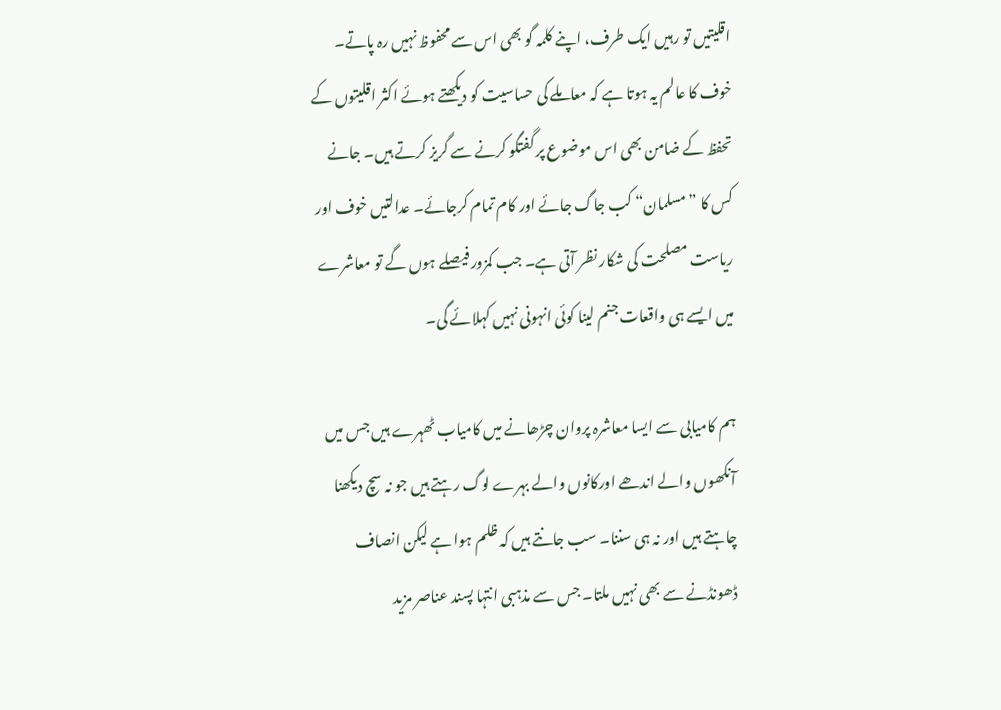اقلیتیں تو رہیں ایک طرف، اپنے کلمہ گو بھی اس سے محفوظ نہیں رہ پاتے۔ خوف کا عالم یہ ہوتا ہے کہ معاملے کی حساسیت کو دیکھتے ہوئے اکثر اقلیتوں کے تحفظ کے ضامن بھی اس موضوع پر گفتگو کرنے سے گریز کرتے ہیں۔ جانے کس کا ”مسلمان“ کب جاگ جائے اور کام تمام کرجائے۔ عدالتیں خوف اور ریاست مصلحت کی شکار نظر آتی ہے۔ جب کمزور فیصلے ہوں گے تو معاشرے میں ایسے ہی واقعات جنم لینا کوئی انہونی نہیں کہلائے گی۔

ہم کامیابی سے ایسا معاشرہ پروان چڑھانے میں کامیاب ٹھہرے ہیں جس میں آنکھوں والے اندھے اورکانوں والے بہرے لوگ رہتے ہیں جو نہ سچ دیکھنا چاہتے ہیں اور نہ ہی سننا۔ سب جانتے ہیں کہ ظلم ہوا ہے لیکن انصاف ڈھونڈنے سے بھی نہیں ملتا۔ جس سے مذہبی انتہا پسند عناصر مزید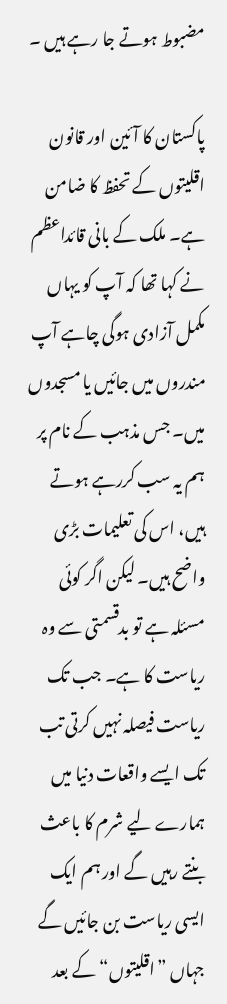مضبوط ہوتے جا رہے ہیں ۔

پاکستان کا آئین اور قانون اقلیتوں کے تحفظ کا ضامن ہے۔ ملک کے بانی قائداعظم نے کہا تھا کہ آپ کو یہاں مکمل آزادی ہوگی چاہے آپ مندروں میں جائیں یا مسجدوں میں۔ جس مذہب کے نام پر ہم یہ سب کررہے ہوتے ہیں، اس کی تعلیمات بڑی واضح ہیں۔ لیکن اگر کوئی مسئلہ ہے تو بدقسمتی سے وہ ریاست کا ہے۔ جب تک ریاست فیصلہ نہیں کرتی تب تک ایسے واقعات دنیا میں ہمارے لیے شرم کا باعث بنتے رہیں گے اور ہم ایک ایسی ریاست بن جائیں گے جہاں ”اقلیتوں“ کے بعد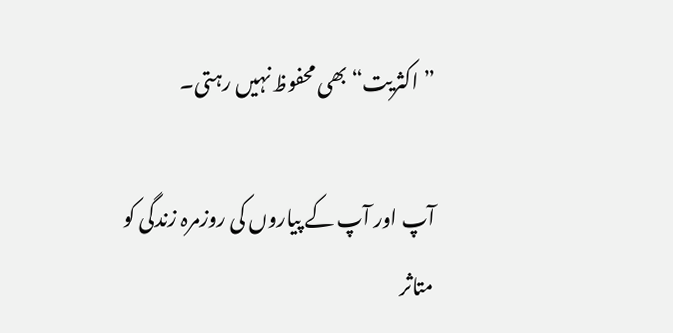”اکثریت“ بھی محفوظ نہیں رہتی۔

آپ اور آپ کے پیاروں کی روزمرہ زندگی کو متاثر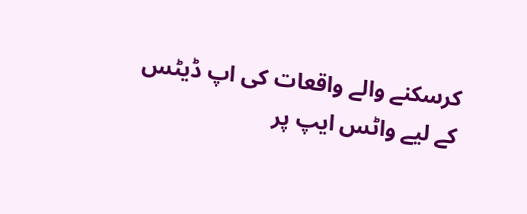کرسکنے والے واقعات کی اپ ڈیٹس کے لیے واٹس ایپ پر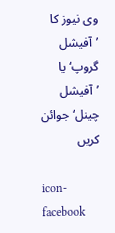وی نیوز کا ’آفیشل گروپ‘ یا ’آفیشل چینل‘ جوائن کریں

icon-facebook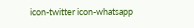icon-twitter icon-whatsapp